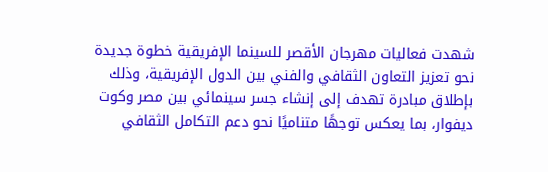شهدت فعاليات مهرجان الأقصر للسينما الإفريقية خطوة جديدة نحو تعزيز التعاون الثقافي والفني بين الدول الإفريقية، وذلك بإطلاق مبادرة تهدف إلى إنشاء جسر سينمائي بين مصر وكوت ديفوار، بما يعكس توجهًا متناميًا نحو دعم التكامل الثقافي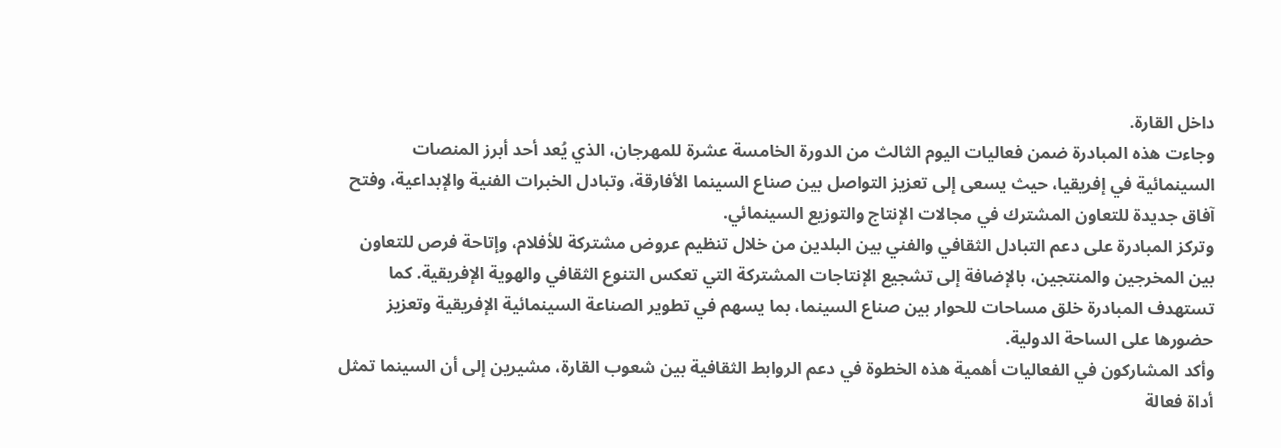داخل القارة.
وجاءت هذه المبادرة ضمن فعاليات اليوم الثالث من الدورة الخامسة عشرة للمهرجان، الذي يُعد أحد أبرز المنصات السينمائية في إفريقيا، حيث يسعى إلى تعزيز التواصل بين صناع السينما الأفارقة، وتبادل الخبرات الفنية والإبداعية، وفتح آفاق جديدة للتعاون المشترك في مجالات الإنتاج والتوزيع السينمائي.
وتركز المبادرة على دعم التبادل الثقافي والفني بين البلدين من خلال تنظيم عروض مشتركة للأفلام، وإتاحة فرص للتعاون بين المخرجين والمنتجين، بالإضافة إلى تشجيع الإنتاجات المشتركة التي تعكس التنوع الثقافي والهوية الإفريقية. كما تستهدف المبادرة خلق مساحات للحوار بين صناع السينما، بما يسهم في تطوير الصناعة السينمائية الإفريقية وتعزيز حضورها على الساحة الدولية.
وأكد المشاركون في الفعاليات أهمية هذه الخطوة في دعم الروابط الثقافية بين شعوب القارة، مشيرين إلى أن السينما تمثل أداة فعالة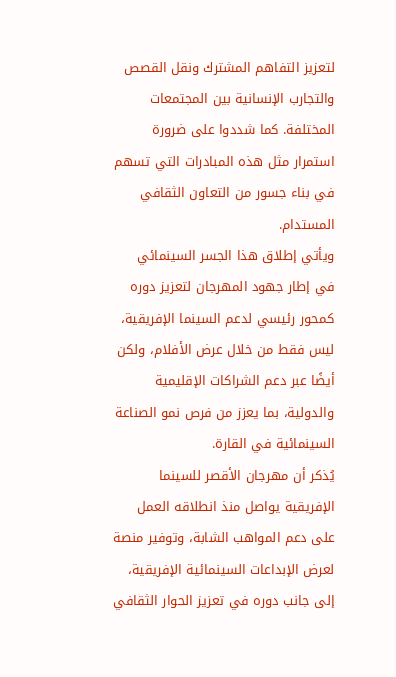لتعزيز التفاهم المشترك ونقل القصص والتجارب الإنسانية بين المجتمعات المختلفة. كما شددوا على ضرورة استمرار مثل هذه المبادرات التي تسهم في بناء جسور من التعاون الثقافي المستدام.
ويأتي إطلاق هذا الجسر السينمائي في إطار جهود المهرجان لتعزيز دوره كمحور رئيسي لدعم السينما الإفريقية، ليس فقط من خلال عرض الأفلام، ولكن أيضًا عبر دعم الشراكات الإقليمية والدولية، بما يعزز من فرص نمو الصناعة السينمائية في القارة.
يُذكر أن مهرجان الأقصر للسينما الإفريقية يواصل منذ انطلاقه العمل على دعم المواهب الشابة، وتوفير منصة لعرض الإبداعات السينمائية الإفريقية، إلى جانب دوره في تعزيز الحوار الثقافي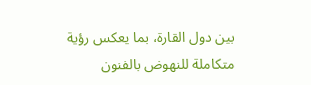بين دول القارة، بما يعكس رؤية متكاملة للنهوض بالفنون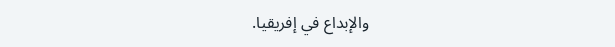والإبداع في إفريقيا.